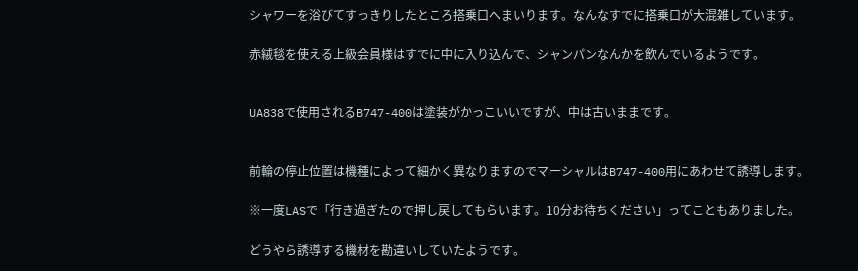シャワーを浴びてすっきりしたところ搭乗口へまいります。なんなすでに搭乗口が大混雑しています。

赤絨毯を使える上級会員様はすでに中に入り込んで、シャンパンなんかを飲んでいるようです。


UA838で使用されるB747-400は塗装がかっこいいですが、中は古いままです。


前輪の停止位置は機種によって細かく異なりますのでマーシャルはB747-400用にあわせて誘導します。

※一度LASで「行き過ぎたので押し戻してもらいます。10分お待ちください」ってこともありました。

どうやら誘導する機材を勘違いしていたようです。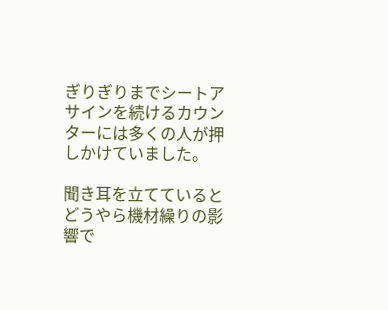ぎりぎりまでシートアサインを続けるカウンターには多くの人が押しかけていました。

聞き耳を立てているとどうやら機材繰りの影響で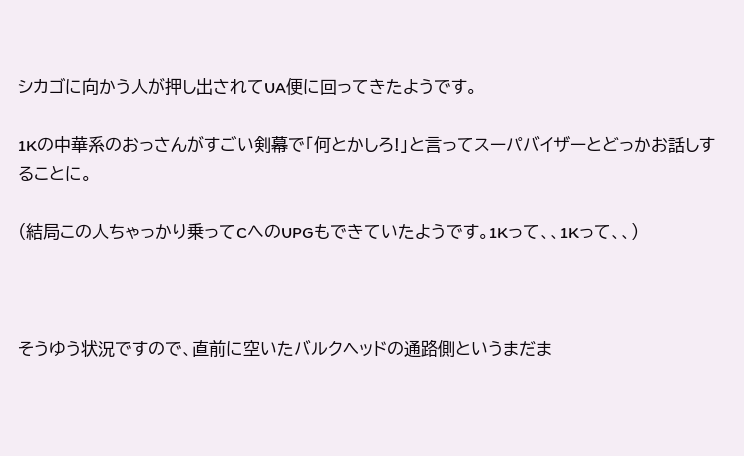シカゴに向かう人が押し出されてUA便に回ってきたようです。

1Kの中華系のおっさんがすごい剣幕で「何とかしろ!」と言ってスーパバイザーとどっかお話しすることに。

(結局この人ちゃっかり乗ってCへのUPGもできていたようです。1Kって、、1Kって、、)



そうゆう状況ですので、直前に空いたバルクヘッドの通路側というまだま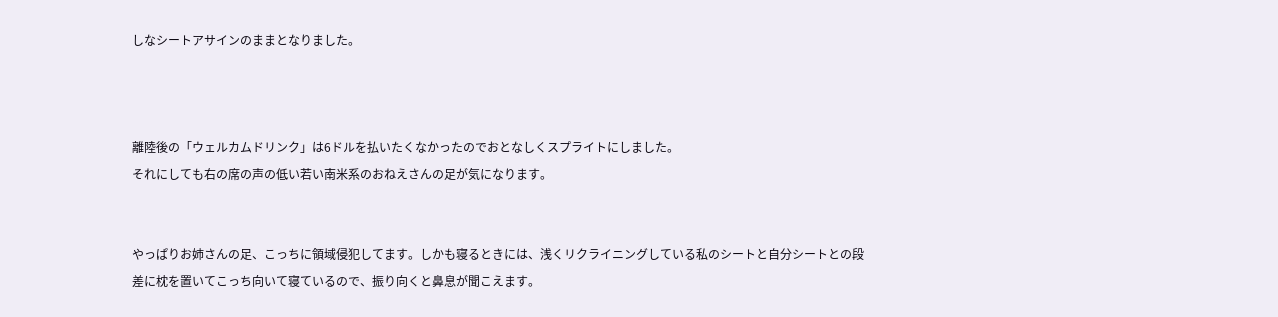しなシートアサインのままとなりました。



離陸後の「ウェルカムドリンク」は6ドルを払いたくなかったのでおとなしくスプライトにしました。
それにしても右の席の声の低い若い南米系のおねえさんの足が気になります。


やっぱりお姉さんの足、こっちに領域侵犯してます。しかも寝るときには、浅くリクライニングしている私のシートと自分シートとの段差に枕を置いてこっち向いて寝ているので、振り向くと鼻息が聞こえます。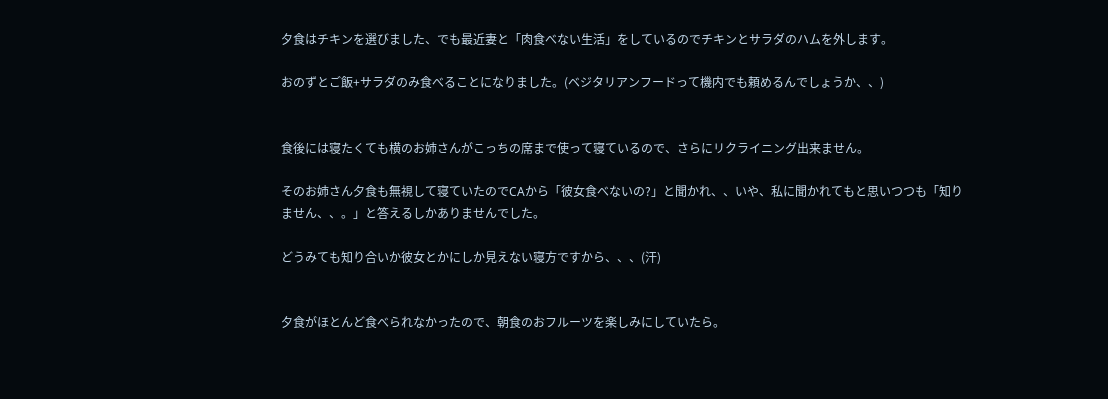夕食はチキンを選びました、でも最近妻と「肉食べない生活」をしているのでチキンとサラダのハムを外します。

おのずとご飯+サラダのみ食べることになりました。(ベジタリアンフードって機内でも頼めるんでしょうか、、)


食後には寝たくても横のお姉さんがこっちの席まで使って寝ているので、さらにリクライニング出来ません。

そのお姉さん夕食も無視して寝ていたのでCAから「彼女食べないの?」と聞かれ、、いや、私に聞かれてもと思いつつも「知りません、、。」と答えるしかありませんでした。

どうみても知り合いか彼女とかにしか見えない寝方ですから、、、(汗)


夕食がほとんど食べられなかったので、朝食のおフルーツを楽しみにしていたら。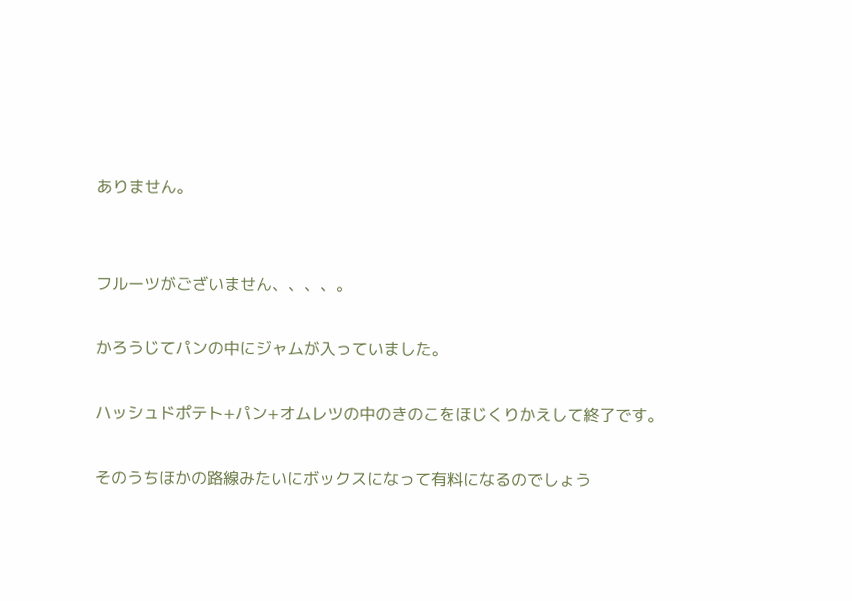ありません。


フルーツがございません、、、、。

かろうじてパンの中にジャムが入っていました。

ハッシュドポテト+パン+オムレツの中のきのこをほじくりかえして終了です。

そのうちほかの路線みたいにボックスになって有料になるのでしょう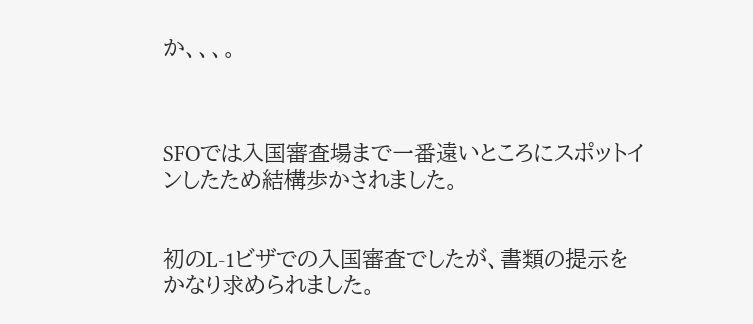か、、、。



SFOでは入国審査場まで一番遠いところにスポットインしたため結構歩かされました。


初のL-1ビザでの入国審査でしたが、書類の提示をかなり求められました。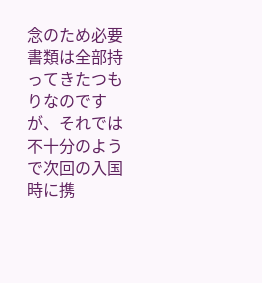念のため必要書類は全部持ってきたつもりなのですが、それでは不十分のようで次回の入国時に携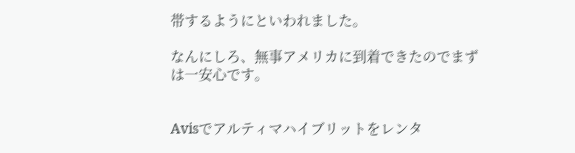帯するようにといわれました。

なんにしろ、無事アメリカに到着できたのでまずは一安心です。


Avisでアルティマハイブリットをレンタ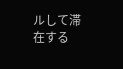ルして滞在する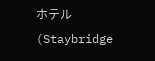ホテル(Staybridge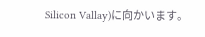Silicon Vallay)に向かいます。